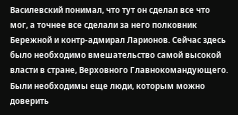Василевский понимал, что тут он сделал все что мог, а точнее все сделали за него полковник Бережной и контр-адмирал Ларионов. Сейчас здесь было необходимо вмешательство самой высокой власти в стране, Верховного Главнокомандующего. Были необходимы еще люди, которым можно доверить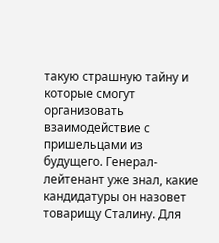такую страшную тайну и которые смогут организовать взаимодействие с пришельцами из будущего. Генерал-лейтенант уже знал, какие кандидатуры он назовет товарищу Сталину. Для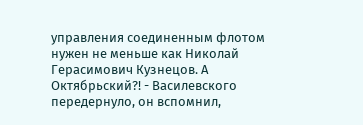управления соединенным флотом нужен не меньше как Николай Герасимович Кузнецов. А Октябрьский?! - Василевского передернуло, он вспомнил,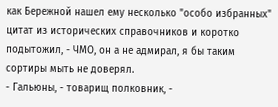как Бережной нашел ему несколько "особо избранных" цитат из исторических справочников и коротко подытожил, - ЧМО, он а не адмирал, я бы таким сортиры мыть не доверял.
- Гальюны, - товарищ полковник, -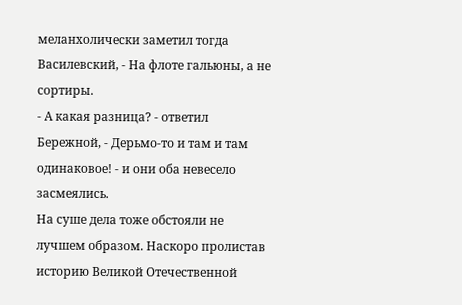меланхолически заметил тогда Василевский, - На флоте гальюны, а не сортиры.
- А какая разница? - ответил Бережной, - Дерьмо-то и там и там одинаковое! - и они оба невесело засмеялись.
На суше дела тоже обстояли не лучшем образом. Наскоро пролистав историю Великой Отечественной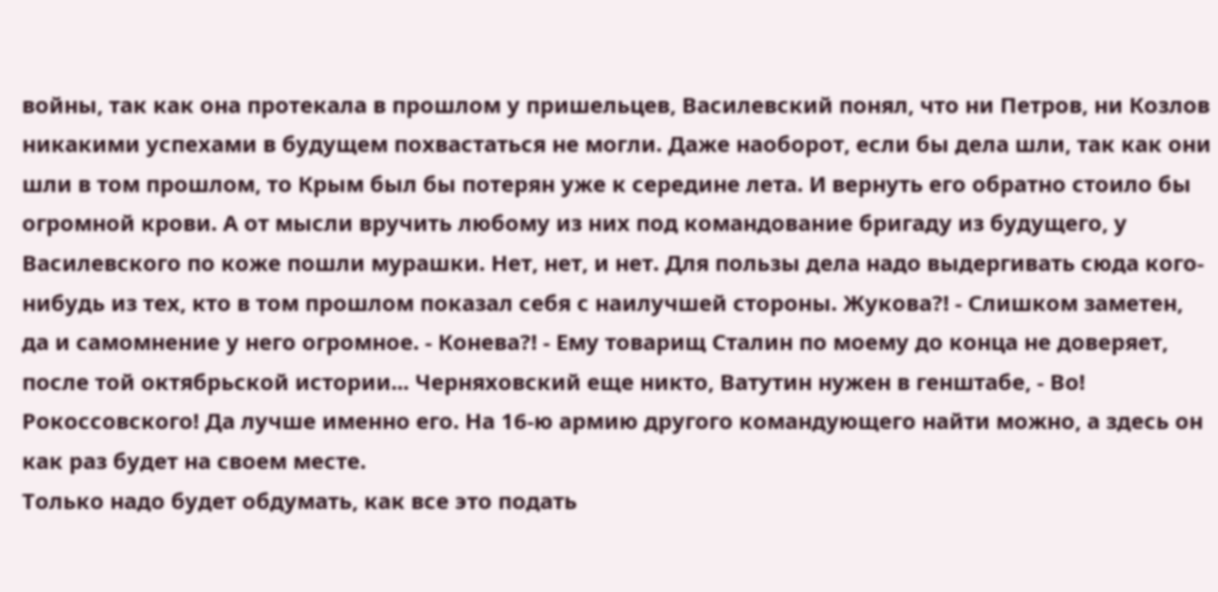войны, так как она протекала в прошлом у пришельцев, Василевский понял, что ни Петров, ни Козлов никакими успехами в будущем похвастаться не могли. Даже наоборот, если бы дела шли, так как они шли в том прошлом, то Крым был бы потерян уже к середине лета. И вернуть его обратно стоило бы огромной крови. А от мысли вручить любому из них под командование бригаду из будущего, у Василевского по коже пошли мурашки. Нет, нет, и нет. Для пользы дела надо выдергивать сюда кого-нибудь из тех, кто в том прошлом показал себя с наилучшей стороны. Жукова?! - Слишком заметен, да и самомнение у него огромное. - Конева?! - Ему товарищ Сталин по моему до конца не доверяет, после той октябрьской истории... Черняховский еще никто, Ватутин нужен в генштабе, - Во! Рокоссовского! Да лучше именно его. На 16-ю армию другого командующего найти можно, а здесь он как раз будет на своем месте.
Только надо будет обдумать, как все это подать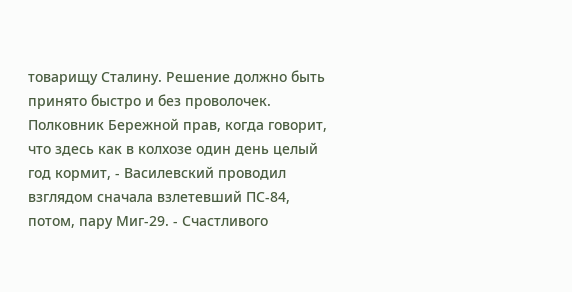товарищу Сталину. Решение должно быть принято быстро и без проволочек. Полковник Бережной прав, когда говорит, что здесь как в колхозе один день целый год кормит, - Василевский проводил взглядом сначала взлетевший ПС-84, потом, пару Миг-29. - Счастливого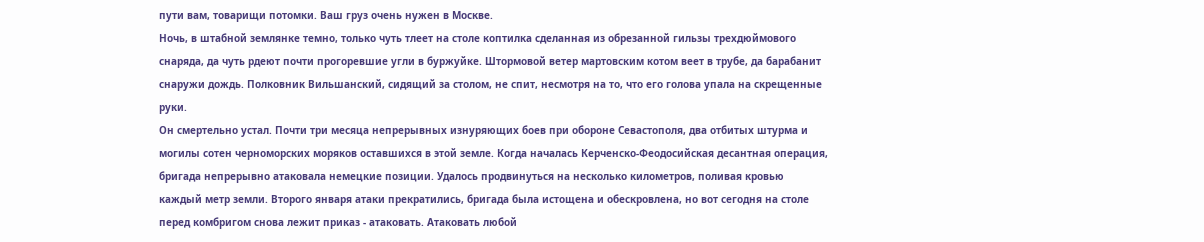пути вам, товарищи потомки. Ваш груз очень нужен в Москве.
Ночь, в штабной землянке темно, только чуть тлеет на столе коптилка сделанная из обрезанной гильзы трехдюймового снаряда, да чуть рдеют почти прогоревшие угли в буржуйке. Штормовой ветер мартовским котом веет в трубе, да барабанит снаружи дождь. Полковник Вильшанский, сидящий за столом, не спит, несмотря на то, что его голова упала на скрещенные руки.
Он смертельно устал. Почти три месяца непрерывных изнуряющих боев при обороне Севастополя, два отбитых штурма и могилы сотен черноморских моряков оставшихся в этой земле. Когда началась Керченско-Феодосийская десантная операция, бригада непрерывно атаковала немецкие позиции. Удалось продвинуться на несколько километров, поливая кровью каждый метр земли. Второго января атаки прекратились, бригада была истощена и обескровлена, но вот сегодня на столе перед комбригом снова лежит приказ - атаковать. Атаковать любой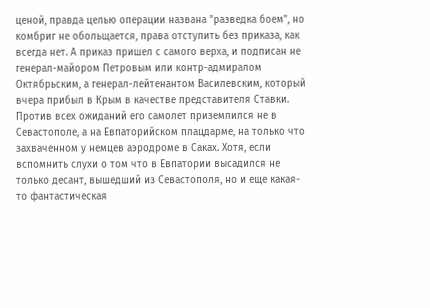ценой, правда целью операции названа "разведка боем", но комбриг не обольщается, права отступить без приказа, как всегда нет. А приказ пришел с самого верха, и подписан не генерал-майором Петровым или контр-адмиралом Октябрьским, а генерал-лейтенантом Василевским, который вчера прибыл в Крым в качестве представителя Ставки.
Против всех ожиданий его самолет приземлился не в Севастополе, а на Евпаторийском плацдарме, на только что захваченном у немцев аэродроме в Саках. Хотя, если вспомнить слухи о том что в Евпатории высадился не только десант, вышедший из Севастополя, но и еще какая-то фантастическая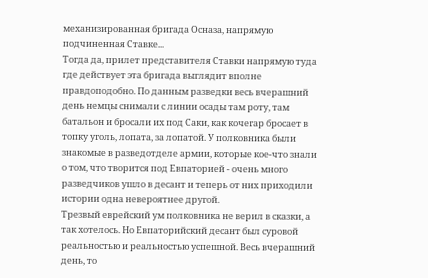механизированная бригада Осназа, напрямую подчиненная Ставке...
Тогда да, прилет представителя Ставки напрямую туда где действует эта бригада выглядит вполне правдоподобно. По данным разведки весь вчерашний день немцы снимали с линии осады там роту, там батальон и бросали их под Саки, как кочегар бросает в топку уголь, лопата, за лопатой. У полковника были знакомые в разведотделе армии, которые кое-что знали о том, что творится под Евпаторией - очень много разведчиков ушло в десант и теперь от них приходили истории одна невероятнее другой.
Трезвый еврейский ум полковника не верил в сказки, а так хотелось. Но Евпаторийский десант был суровой реальностью и реальностью успешной. Весь вчерашний день, то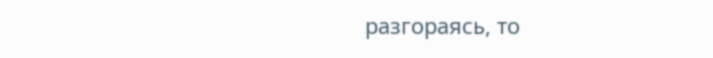разгораясь, то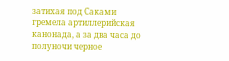затихая под Саками гремела артиллерийская канонада, а за два часа до полуночи черное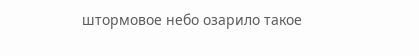штормовое небо озарило такое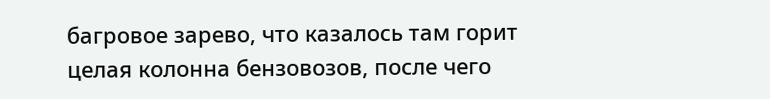багровое зарево, что казалось там горит целая колонна бензовозов, после чего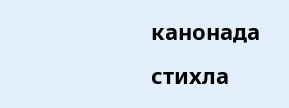канонада стихла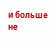и больше не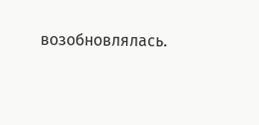возобновлялась.